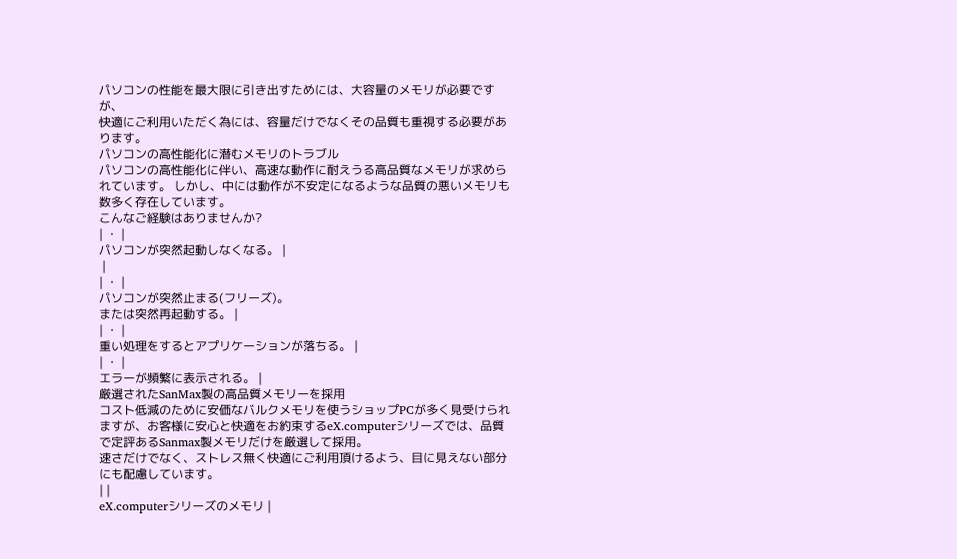パソコンの性能を最大限に引き出すためには、大容量のメモリが必要ですが、
快適にご利用いただく為には、容量だけでなくその品質も重視する必要があります。
パソコンの高性能化に潜むメモリのトラブル
パソコンの高性能化に伴い、高速な動作に耐えうる高品質なメモリが求められています。 しかし、中には動作が不安定になるような品質の悪いメモリも数多く存在しています。
こんなご経験はありませんか?
| ・ |
パソコンが突然起動しなくなる。 |
 |
| ・ |
パソコンが突然止まる(フリーズ)。
または突然再起動する。 |
| ・ |
重い処理をするとアプリケーションが落ちる。 |
| ・ |
エラーが頻繁に表示される。 |
厳選されたSanMax製の高品質メモリーを採用
コスト低減のために安価なバルクメモリを使うショップPCが多く見受けられますが、お客様に安心と快適をお約束するeX.computerシリーズでは、品質で定評あるSanmax製メモリだけを厳選して採用。
速さだけでなく、ストレス無く快適にご利用頂けるよう、目に見えない部分にも配慮しています。
| |
eX.computerシリーズのメモリ |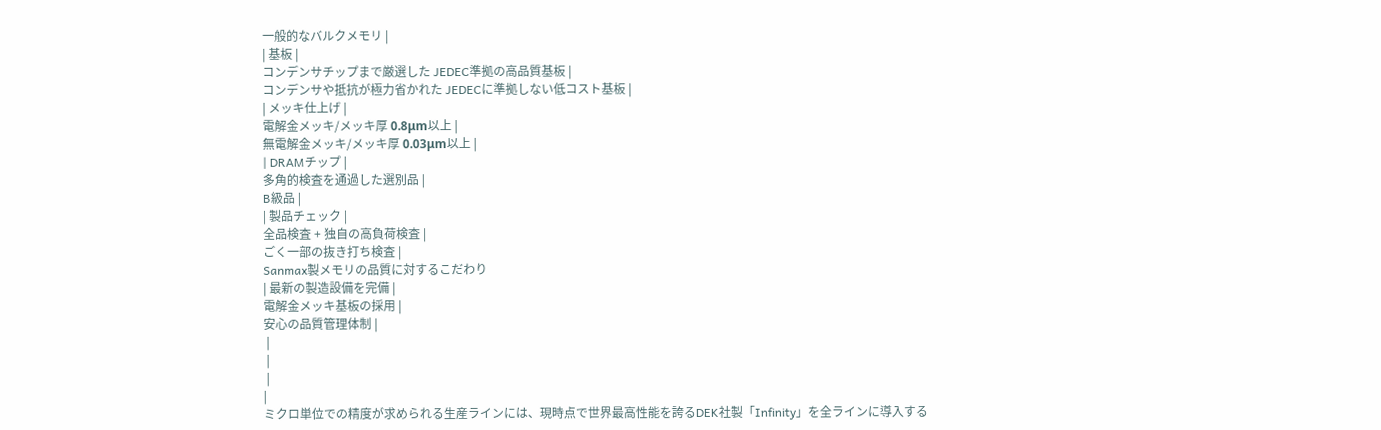一般的なバルクメモリ |
| 基板 |
コンデンサチップまで厳選した JEDEC準拠の高品質基板 |
コンデンサや抵抗が極力省かれた JEDECに準拠しない低コスト基板 |
| メッキ仕上げ |
電解金メッキ/メッキ厚 0.8μm以上 |
無電解金メッキ/メッキ厚 0.03μm以上 |
| DRAMチップ |
多角的検査を通過した選別品 |
B級品 |
| 製品チェック |
全品検査 + 独自の高負荷検査 |
ごく一部の抜き打ち検査 |
Sanmax製メモリの品質に対するこだわり
| 最新の製造設備を完備 |
電解金メッキ基板の採用 |
安心の品質管理体制 |
 |
 |
 |
|
ミクロ単位での精度が求められる生産ラインには、現時点で世界最高性能を誇るDEK社製「Infinity」を全ラインに導入する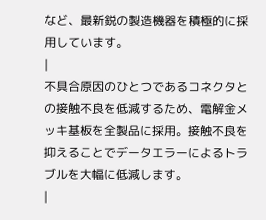など、最新鋭の製造機器を積極的に採用しています。
|
不具合原因のひとつであるコネクタとの接触不良を低減するため、電解金メッキ基板を全製品に採用。接触不良を抑えることでデータエラーによるトラブルを大幅に低減します。
|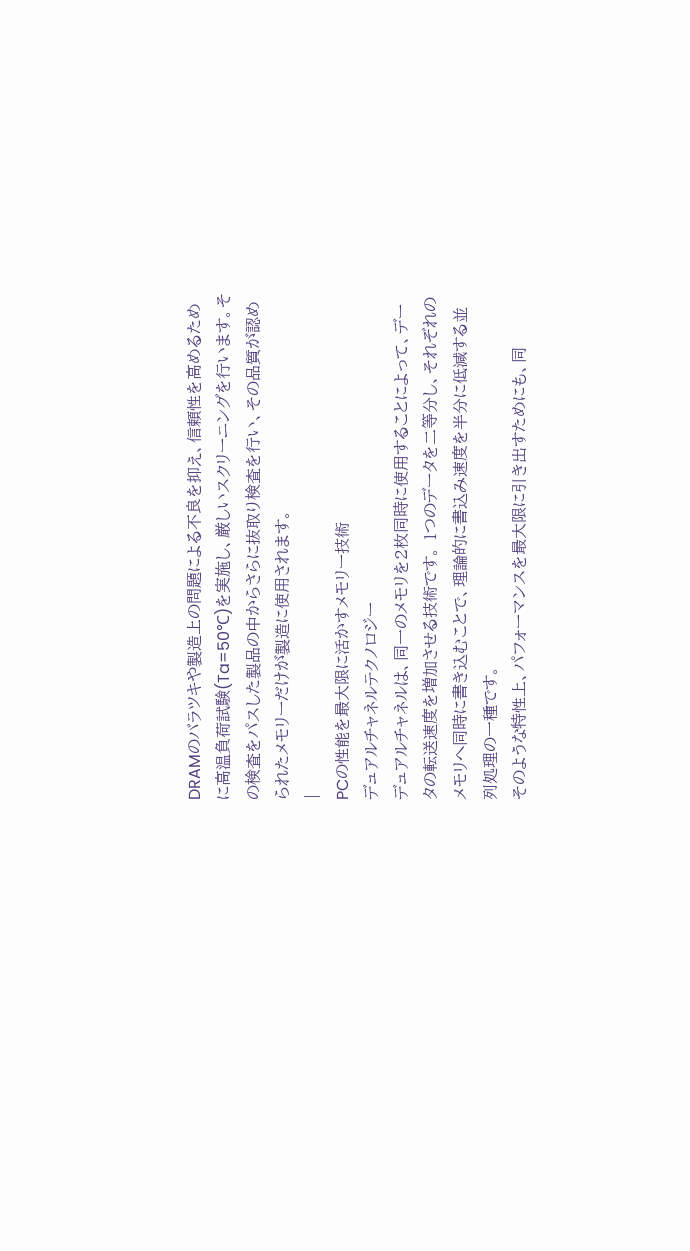DRAMのバラツキや製造上の問題による不良を抑え、信頼性を高めるために高温負荷試験(Ta=50℃)を実施し、厳しいスクリーニングを行います。その検査をパスした製品の中からさらに抜取り検査を行い、その品質が認められたメモリーだけが製造に使用されます。
|
PCの性能を最大限に活かすメモリー技術
デュアルチャネルテクノロジー
デュアルチャネルは、同一のメモリを2枚同時に使用することによって、データの転送速度を増加させる技術です。 1つのデータを二等分し、それぞれのメモリへ同時に書き込むことで、理論的に書込み速度を半分に低減する並列処理の一種です。
そのような特性上、パフォーマンスを最大限に引き出すためにも、同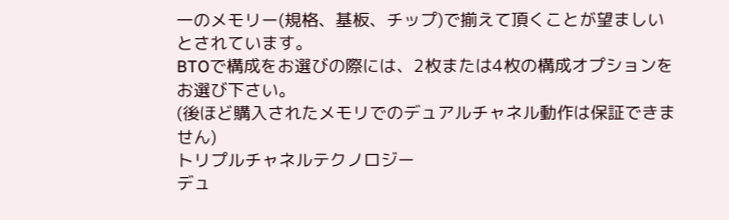一のメモリー(規格、基板、チップ)で揃えて頂くことが望ましいとされています。
BTOで構成をお選びの際には、2枚または4枚の構成オプションをお選び下さい。
(後ほど購入されたメモリでのデュアルチャネル動作は保証できません)
トリプルチャネルテクノロジー
デュ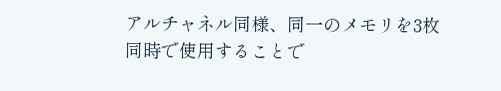アルチャネル同様、同一のメモリを3枚同時で使用することで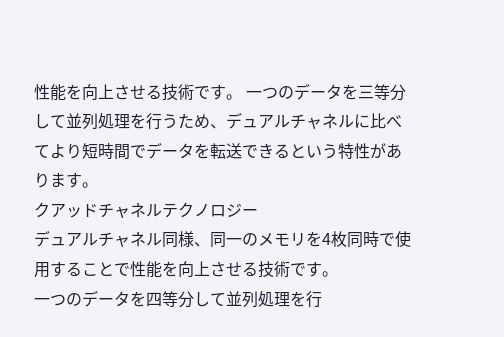性能を向上させる技術です。 一つのデータを三等分して並列処理を行うため、デュアルチャネルに比べてより短時間でデータを転送できるという特性があります。
クアッドチャネルテクノロジー
デュアルチャネル同様、同一のメモリを4枚同時で使用することで性能を向上させる技術です。
一つのデータを四等分して並列処理を行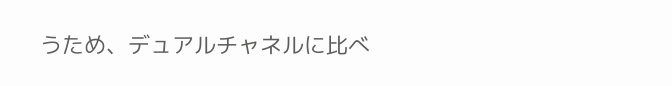うため、デュアルチャネルに比べ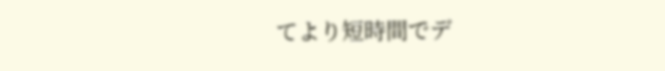てより短時間でデ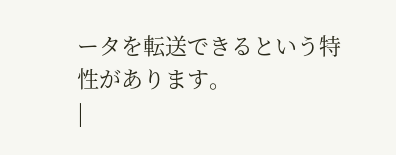ータを転送できるという特性があります。
|